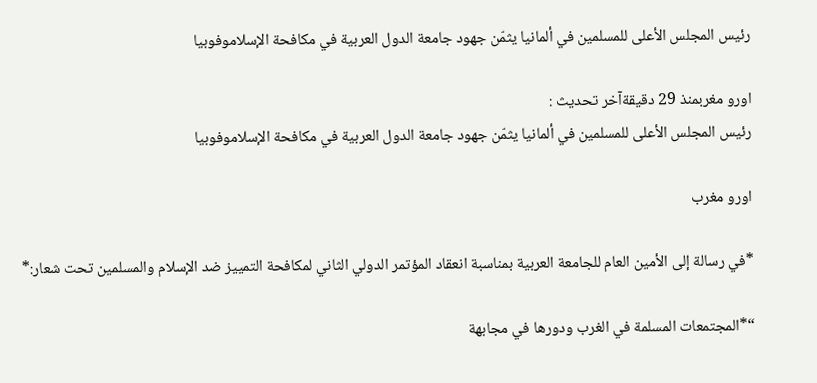رئيس المجلس الأعلى للمسلمين في ألمانيا يثمّن جهود جامعة الدول العربية في مكافحة الإسلاموفوبيا

اورو مغربمنذ 29 دقيقةآخر تحديث :
رئيس المجلس الأعلى للمسلمين في ألمانيا يثمّن جهود جامعة الدول العربية في مكافحة الإسلاموفوبيا

اورو مغرب

*في رسالة إلى الأمين العام للجامعة العربية بمناسبة انعقاد المؤتمر الدولي الثاني لمكافحة التمييز ضد الإسلام والمسلمين تحت شعار:*

“*المجتمعات المسلمة في الغرب ودورها في مجابهة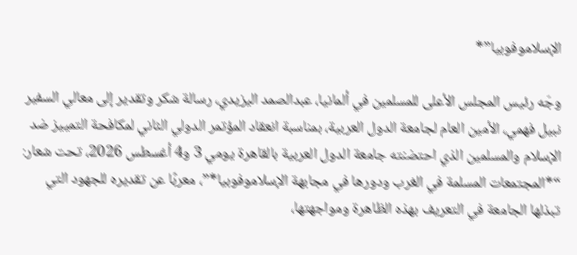الإسلاموفوبيا”*

وجّه رئيس المجلس الأعلى للمسلمين في ألمانيا، عبدالصمد اليزيدي، رسالة شكر وتقدير إلى معالي السفير نبيل فهمي، الأمين العام لجامعة الدول العربية، بمناسبة انعقاد المؤتمر الدولي الثاني لمكافحة التمييز ضد الإسلام والمسلمين الذي احتضنته جامعة الدول العربية بالقاهرة يومي 3 و4 أغسطس 2026، تحت شعار: “*المجتمعات المسلمة في الغرب ودورها في مجابهة الإسلاموفوبيا*”، معربًا عن تقديره للجهود التي تبذلها الجامعة في التعريف بهذه الظاهرة ومواجهتها،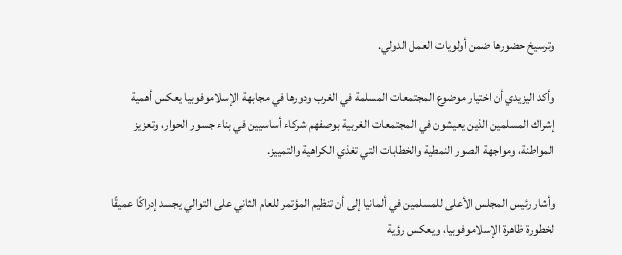وترسيخ حضورها ضمن أولويات العمل الدولي.

وأكد اليزيدي أن اختيار موضوع المجتمعات المسلمة في الغرب ودورها في مجابهة الإسلاموفوبيا يعكس أهمية إشراك المسلمين الذين يعيشون في المجتمعات الغربية بوصفهم شركاء أساسيين في بناء جسور الحوار، وتعزيز المواطنة، ومواجهة الصور النمطية والخطابات التي تغذي الكراهية والتمييز.

وأشار رئيس المجلس الأعلى للمسلمين في ألمانيا إلى أن تنظيم المؤتمر للعام الثاني على التوالي يجسد إدراكًا عميقًا لخطورة ظاهرة الإسلاموفوبيا، ويعكس رؤية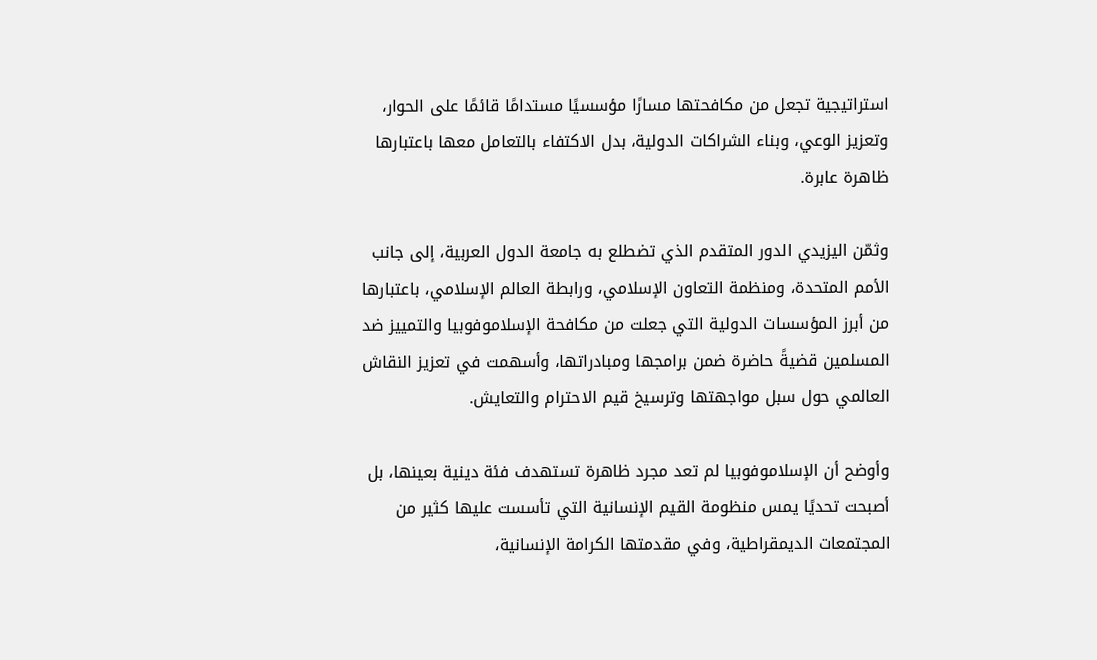استراتيجية تجعل من مكافحتها مسارًا مؤسسيًا مستدامًا قائمًا على الحوار، وتعزيز الوعي، وبناء الشراكات الدولية، بدل الاكتفاء بالتعامل معها باعتبارها ظاهرة عابرة.

وثمّن اليزيدي الدور المتقدم الذي تضطلع به جامعة الدول العربية، إلى جانب الأمم المتحدة، ومنظمة التعاون الإسلامي، ورابطة العالم الإسلامي، باعتبارها من أبرز المؤسسات الدولية التي جعلت من مكافحة الإسلاموفوبيا والتمييز ضد المسلمين قضيةً حاضرة ضمن برامجها ومبادراتها، وأسهمت في تعزيز النقاش العالمي حول سبل مواجهتها وترسيخ قيم الاحترام والتعايش.

وأوضح أن الإسلاموفوبيا لم تعد مجرد ظاهرة تستهدف فئة دينية بعينها، بل أصبحت تحديًا يمس منظومة القيم الإنسانية التي تأسست عليها كثير من المجتمعات الديمقراطية، وفي مقدمتها الكرامة الإنسانية،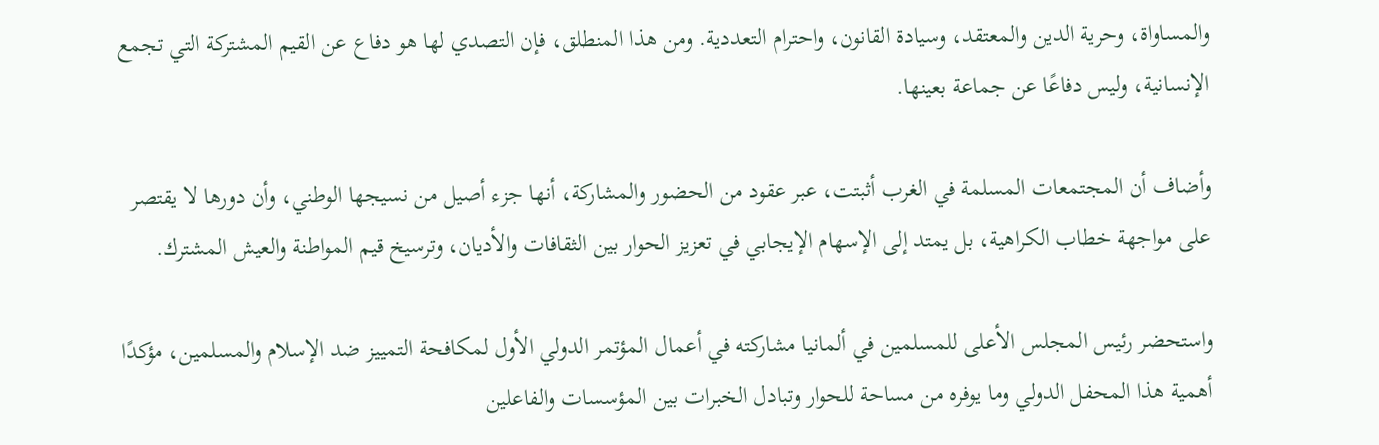والمساواة، وحرية الدين والمعتقد، وسيادة القانون، واحترام التعددية. ومن هذا المنطلق، فإن التصدي لها هو دفاع عن القيم المشتركة التي تجمع الإنسانية، وليس دفاعًا عن جماعة بعينها.

وأضاف أن المجتمعات المسلمة في الغرب أثبتت، عبر عقود من الحضور والمشاركة، أنها جزء أصيل من نسيجها الوطني، وأن دورها لا يقتصر على مواجهة خطاب الكراهية، بل يمتد إلى الإسهام الإيجابي في تعزيز الحوار بين الثقافات والأديان، وترسيخ قيم المواطنة والعيش المشترك.

واستحضر رئيس المجلس الأعلى للمسلمين في ألمانيا مشاركته في أعمال المؤتمر الدولي الأول لمكافحة التمييز ضد الإسلام والمسلمين، مؤكدًا أهمية هذا المحفل الدولي وما يوفره من مساحة للحوار وتبادل الخبرات بين المؤسسات والفاعلين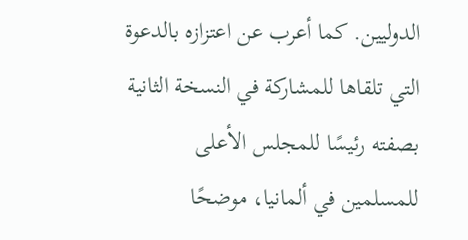الدوليين. كما أعرب عن اعتزازه بالدعوة التي تلقاها للمشاركة في النسخة الثانية بصفته رئيسًا للمجلس الأعلى للمسلمين في ألمانيا، موضحًا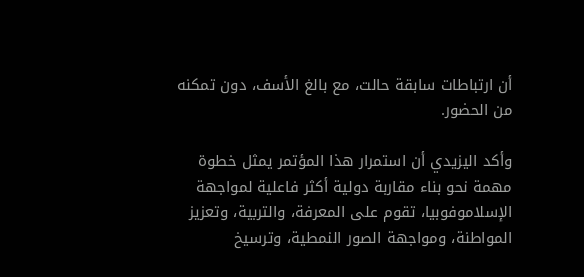أن ارتباطات سابقة حالت، مع بالغ الأسف، دون تمكنه من الحضور.

وأكد اليزيدي أن استمرار هذا المؤتمر يمثل خطوة مهمة نحو بناء مقاربة دولية أكثر فاعلية لمواجهة الإسلاموفوبيا، تقوم على المعرفة، والتربية، وتعزيز المواطنة، ومواجهة الصور النمطية، وترسيخ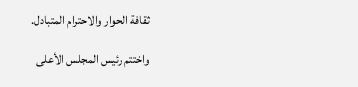ثقافة الحوار والاحترام المتبادل.

واختتم رئيس المجلس الأعلى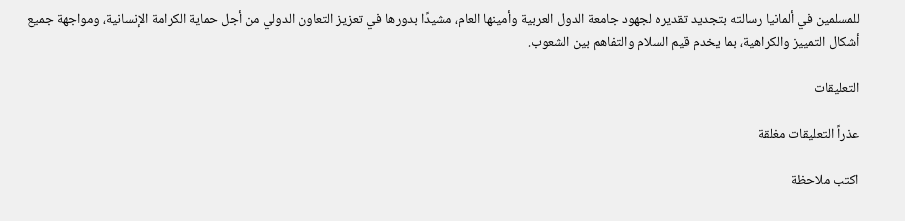للمسلمين في ألمانيا رسالته بتجديد تقديره لجهود جامعة الدول العربية وأمينها العام، مشيدًا بدورها في تعزيز التعاون الدولي من أجل حماية الكرامة الإنسانية، ومواجهة جميع أشكال التمييز والكراهية، بما يخدم قيم السلام والتفاهم بين الشعوب.

التعليقات

عذراً التعليقات مغلقة

اكتب ملاحظة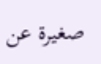صغيرة عن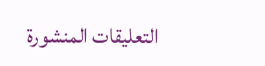التعليقات المنشورة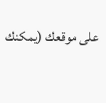على موقعك (يمكنك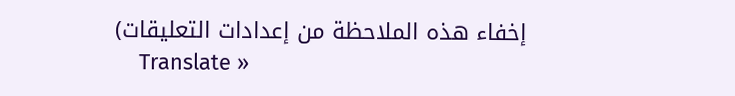إخفاء هذه الملاحظة من إعدادات التعليقات)
    Translate »